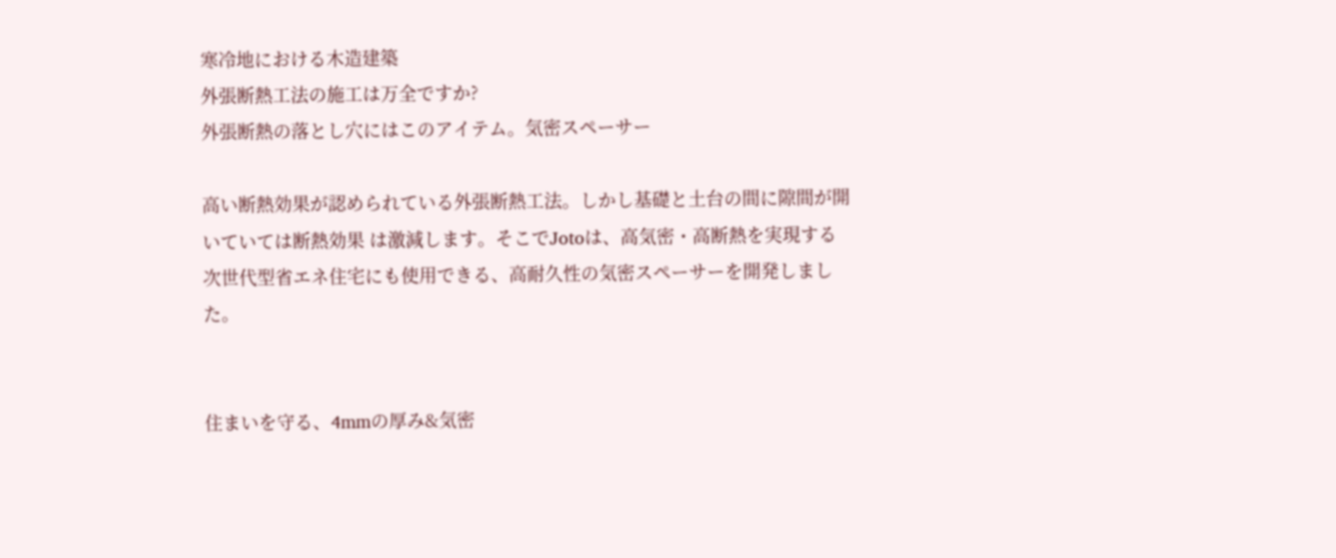寒冷地における木造建築
外張断熱工法の施工は万全ですか?
外張断熱の落とし穴にはこのアイテム。気密スペーサー

高い断熱効果が認められている外張断熱工法。しかし基礎と土台の間に隙間が開いていては断熱効果 は激減します。そこでJotoは、高気密・高断熱を実現する次世代型省エネ住宅にも使用できる、高耐久性の気密スペーサーを開発しました。


住まいを守る、4mmの厚み&気密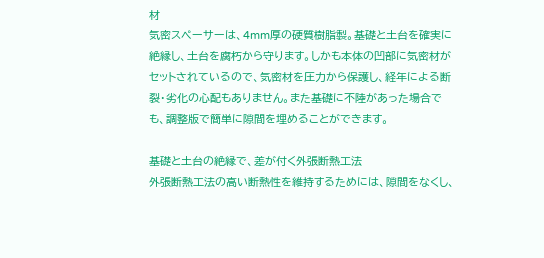材
気密スペーサーは、4mm厚の硬質樹脂製。基礎と土台を確実に絶縁し、土台を腐朽から守ります。しかも本体の凹部に気密材がセットされているので、気密材を圧力から保護し、経年による断裂・劣化の心配もありません。また基礎に不陸があった場合でも、調整版で簡単に隙間を埋めることができます。

基礎と土台の絶縁で、差が付く外張断熱工法
外張断熱工法の高い断熱性を維持するためには、隙間をなくし、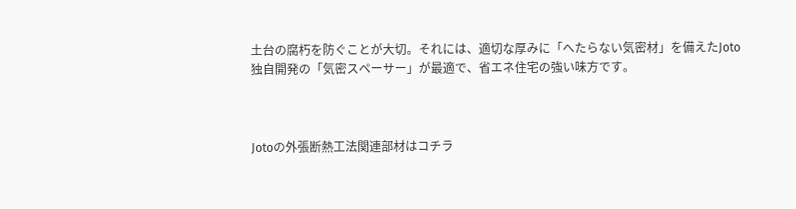土台の腐朽を防ぐことが大切。それには、適切な厚みに「へたらない気密材」を備えたJoto独自開発の「気密スペーサー」が最適で、省エネ住宅の強い味方です。



Jotoの外張断熱工法関連部材はコチラ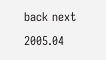back next
2005.04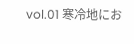vol.01 寒冷地にお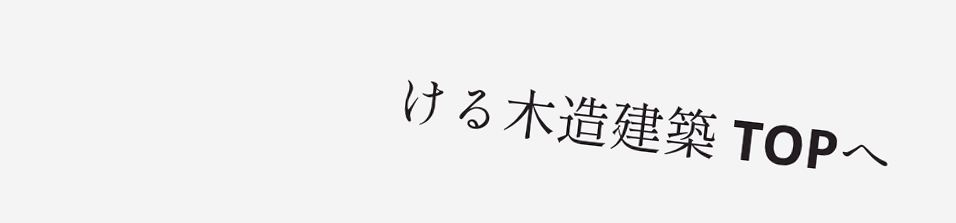ける木造建築 TOPへ